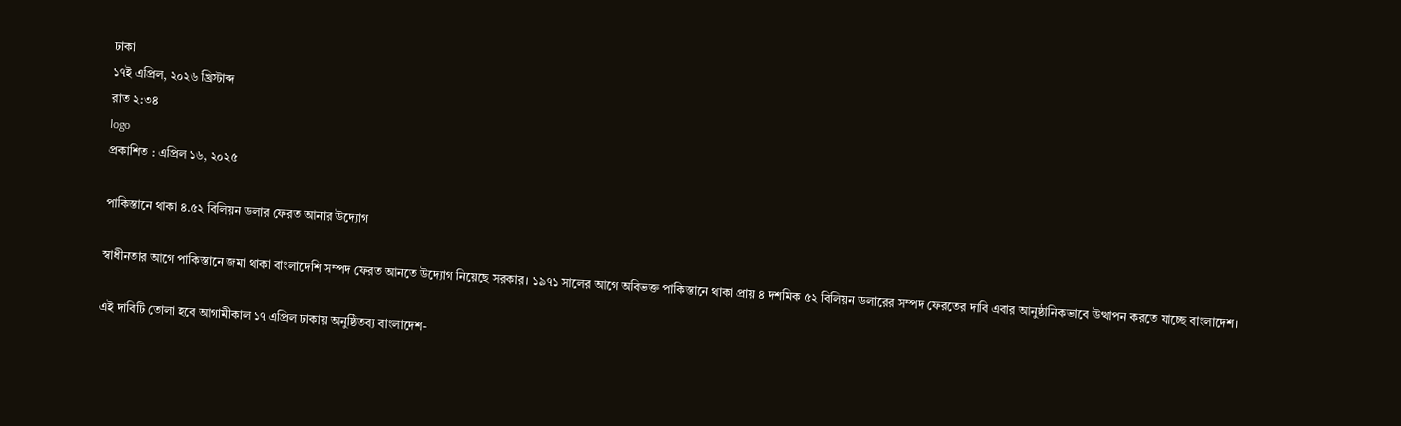ঢাকা
১৭ই এপ্রিল, ২০২৬ খ্রিস্টাব্দ
রাত ২:৩৪
logo
প্রকাশিত : এপ্রিল ১৬, ২০২৫

পাকিস্তানে থাকা ৪.৫২ বিলিয়ন ডলার ফেরত আনার উদ্যোগ

স্বাধীনতার আগে পাকিস্তানে জমা থাকা বাংলাদেশি সম্পদ ফেরত আনতে উদ্যোগ নিয়েছে সরকার। ১৯৭১ সালের আগে অবিভক্ত পাকিস্তানে থাকা প্রায় ৪ দশমিক ৫২ বিলিয়ন ডলারের সম্পদ ফেরতের দাবি এবার আনুষ্ঠানিকভাবে উত্থাপন করতে যাচ্ছে বাংলাদেশ।

এই দাবিটি তোলা হবে আগামীকাল ১৭ এপ্রিল ঢাকায় অনুষ্ঠিতব্য বাংলাদেশ-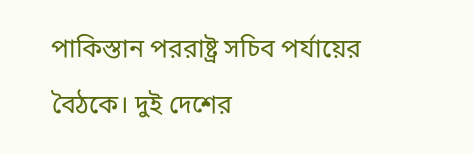পাকিস্তান পররাষ্ট্র সচিব পর্যায়ের বৈঠকে। দুই দেশের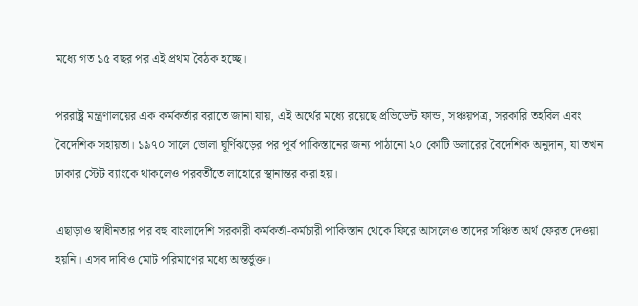মধ্যে গত ১৫ বছর পর এই প্রথম বৈঠক হচ্ছে।

পররাষ্ট্র মন্ত্রণালয়ের এক কর্মকর্তার বরাতে জানা যায়, এই অর্থের মধ্যে রয়েছে প্রভিডেন্ট ফান্ড, সঞ্চয়পত্র, সরকারি তহবিল এবং বৈদেশিক সহায়তা। ১৯৭০ সালে ভোলা ঘূর্ণিঝড়ের পর পূর্ব পাকিস্তানের জন্য পাঠানো ২০ কোটি ডলারের বৈদেশিক অনুদান, যা তখন ঢাকার স্টেট ব্যাংকে থাকলেও পরবর্তীতে লাহোরে স্থানান্তর করা হয়।

এছাড়াও স্বাধীনতার পর বহু বাংলাদেশি সরকারী কর্মকর্তা-কর্মচারী পাকিস্তান থেকে ফিরে আসলেও তাদের সঞ্চিত অর্থ ফেরত দেওয়া হয়নি। এসব দাবিও মোট পরিমাণের মধ্যে অন্তর্ভুক্ত।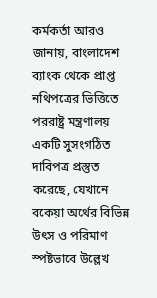কর্মকর্তা আরও জানায়, বাংলাদেশ ব্যাংক থেকে প্রাপ্ত নথিপত্রের ভিত্তিতে পররাষ্ট্র মন্ত্রণালয় একটি সুসংগঠিত দাবিপত্র প্রস্তুত করেছে, যেখানে বকেয়া অর্থের বিভিন্ন উৎস ও পরিমাণ স্পষ্টভাবে উল্লেখ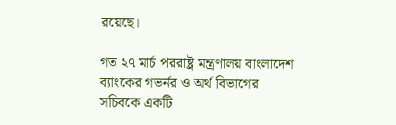রয়েছে।

গত ২৭ মার্চ পররাষ্ট্র মন্ত্রণালয় বাংলাদেশ ব্যাংকের গভর্নর ও অর্থ বিভাগের সচিবকে একটি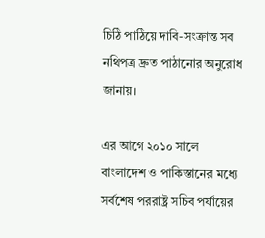চিঠি পাঠিয়ে দাবি-সংক্রান্ত সব নথিপত্র দ্রুত পাঠানোর অনুরোধ জানায়।

এর আগে ২০১০ সালে বাংলাদেশ ও পাকিস্তানের মধ্যে সর্বশেষ পররাষ্ট্র সচিব পর্যায়ের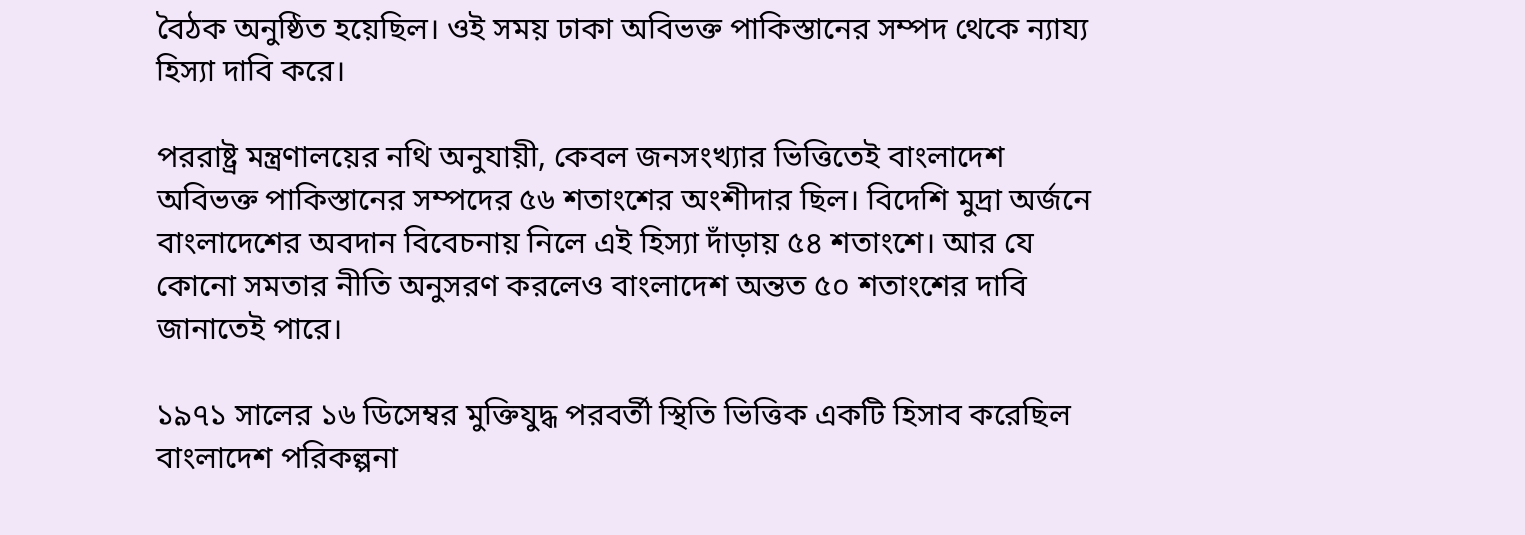বৈঠক অনুষ্ঠিত হয়েছিল। ওই সময় ঢাকা অবিভক্ত পাকিস্তানের সম্পদ থেকে ন্যায্য হিস্যা দাবি করে।

পররাষ্ট্র মন্ত্রণালয়ের নথি অনুযায়ী, কেবল জনসংখ্যার ভিত্তিতেই বাংলাদেশ অবিভক্ত পাকিস্তানের সম্পদের ৫৬ শতাংশের অংশীদার ছিল। বিদেশি মুদ্রা অর্জনে বাংলাদেশের অবদান বিবেচনায় নিলে এই হিস্যা দাঁড়ায় ৫৪ শতাংশে। আর যে কোনো সমতার নীতি অনুসরণ করলেও বাংলাদেশ অন্তত ৫০ শতাংশের দাবি জানাতেই পারে।

১৯৭১ সালের ১৬ ডিসেম্বর মুক্তিযুদ্ধ পরবর্তী স্থিতি ভিত্তিক একটি হিসাব করেছিল বাংলাদেশ পরিকল্পনা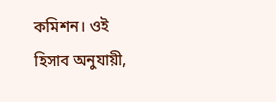কমিশন। ওই হিসাব অনুযায়ী,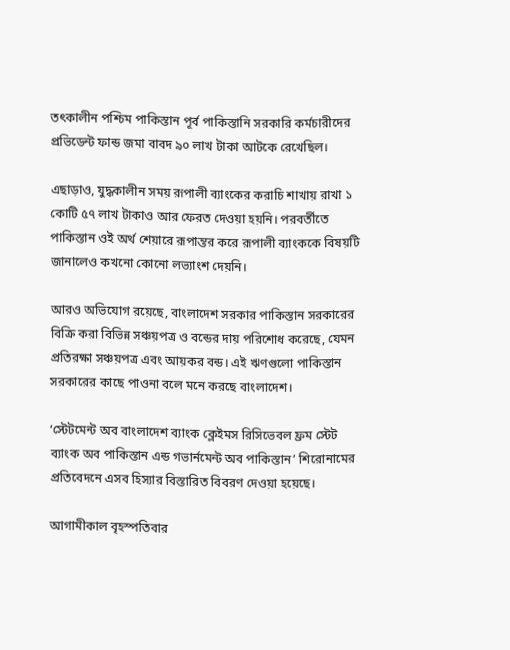তৎকালীন পশ্চিম পাকিস্তান পূর্ব পাকিস্তানি সরকারি কর্মচারীদের প্রভিডেন্ট ফান্ড জমা বাবদ ৯০ লাখ টাকা আটকে রেখেছিল।

এছাড়াও, যুদ্ধকালীন সময় রূপালী ব্যাংকের করাচি শাখায় রাখা ১ কোটি ৫৭ লাখ টাকাও আর ফেরত দেওয়া হয়নি। পরবর্তীতে পাকিস্তান ওই অর্থ শেয়ারে রূপান্তর করে রূপালী ব্যাংককে বিষয়টি জানালেও কখনো কোনো লভ্যাংশ দেয়নি।

আরও অভিযোগ রয়েছে, বাংলাদেশ সরকার পাকিস্তান সরকারের বিক্রি করা বিভিন্ন সঞ্চয়পত্র ও বন্ডের দায় পরিশোধ করেছে, যেমন প্রতিরক্ষা সঞ্চয়পত্র এবং আয়কর বন্ড। এই ঋণগুলো পাকিস্তান সরকারের কাছে পাওনা বলে মনে করছে বাংলাদেশ।

‘স্টেটমেন্ট অব বাংলাদেশ ব্যাংক ক্লেইমস রিসিভেবল ফ্রম স্টেট ব্যাংক অব পাকিস্তান এন্ড গভার্নমেন্ট অব পাকিস্তান’ শিরোনামের প্রতিবেদনে এসব হিস্যার বিস্তারিত বিবরণ দেওয়া হয়েছে।

আগামীকাল বৃহস্পতিবার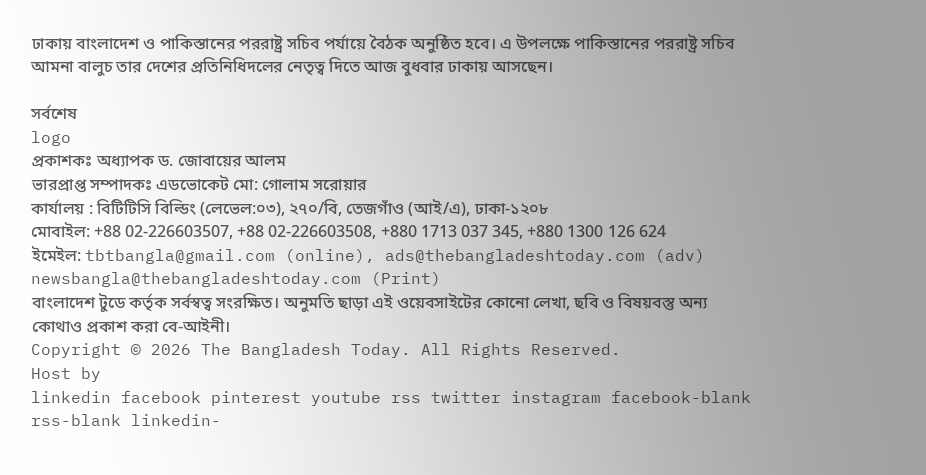ঢাকায় বাংলাদেশ ও পাকিস্তানের পররাষ্ট্র সচিব পর্যায়ে বৈঠক অনুষ্ঠিত হবে। এ উপলক্ষে পাকিস্তানের পররাষ্ট্র সচিব আমনা বালুচ তার দেশের প্রতিনিধিদলের নেতৃত্ব দিতে আজ বুধবার ঢাকায় আসছেন।

সর্বশেষ
logo
প্রকাশকঃ অধ্যাপক ড. জোবায়ের আলম
ভারপ্রাপ্ত সম্পাদকঃ এডভোকেট মো: গোলাম সরোয়ার
কার্যালয় : বিটিটিসি বিল্ডিং (লেভেল:০৩), ২৭০/বি, তেজগাঁও (আই/এ), ঢাকা-১২০৮
মোবাইল: +88 02-226603507, +88 02-226603508, +880 1713 037 345, +880 1300 126 624
ইমেইল: tbtbangla@gmail.com (online), ads@thebangladeshtoday.com (adv) newsbangla@thebangladeshtoday.com (Print)
বাংলাদেশ টুডে কর্তৃক সর্বস্বত্ব সংরক্ষিত। অনুমতি ছাড়া এই ওয়েবসাইটের কোনো লেখা, ছবি ও বিষয়বস্তু অন্য কোথাও প্রকাশ করা বে-আইনী।
Copyright © 2026 The Bangladesh Today. All Rights Reserved.
Host by
linkedin facebook pinterest youtube rss twitter instagram facebook-blank rss-blank linkedin-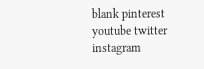blank pinterest youtube twitter instagram